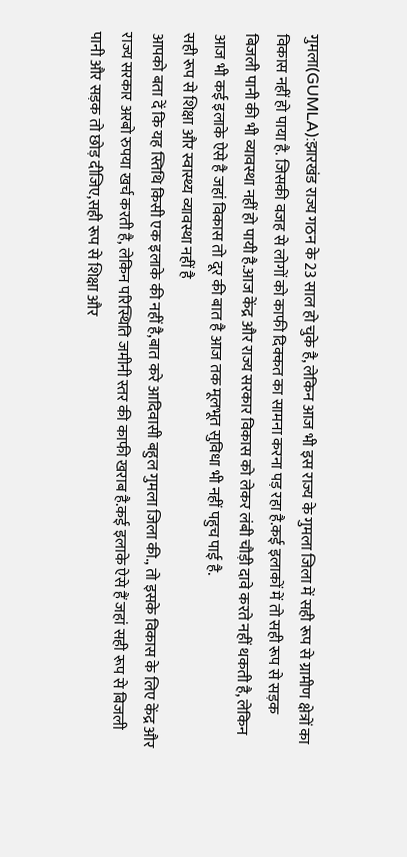गुमला(GUMLA):झारखंड राज्य गठन के 23 साल हो चुके है, लेकिन आज भी इस राज्य के गुमला जिला में सही रूप से ग्रामीण क्षेत्रों का विकास नहीं हो पाया है. जिसकी वजह से लोगों को काफी दिक्कत का सामना करना पड़ रहा है.कई इलाकों में तो सही रूप से सड़क बिजली पानी की भी व्यावस्था नहीं हो पायी है.आज केंद्र और राज्य सरकार विकास को लेकर लंबी चौड़ी दावे करते नहीं थकती है, लेकिन आज भी कई इलाके ऐसे है जहां विकास तो दूर की बात है आज तक मूलभूत सुविधा भी नहीं पहुच पाई है.
सही रूप से शिक्षा और स्वास्थ्य व्यावस्था नहीं है
आपको बता दें कि यह स्तिथि किसी एक इलाके की नहीं है,बात करे आदिवासी बहुल गुमला जिला की., तो इसके विकास के लिए केंद्र और राज्य सरकार अरबो रुपया खर्च करती है, लेकिन परिस्थिति जमीनी स्तर की काफी खराब है.कई इलाके ऐसे हैं जहां सही रूप से बिजली पानी और सड़क तो छोड़ दीजिए,सही रूप से शिक्षा और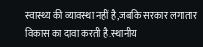स्वास्थ्य की व्यावस्था नहीं है,जबकि सरकार लगातार विकास का दावा करती है.स्थानीय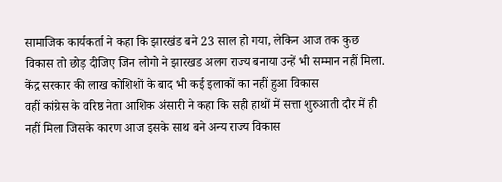सामाजिक कार्यकर्ता ने कहा कि झारखंड बने 23 साल हो गया, लेकिन आज तक कुछ विकास तो छोड़ दीजिए जिन लोगो ने झारखड अलग राज्य बनाया उन्हें भी सम्मान नहीं मिला.
केंद्र सरकार की लाख कोशिशों के बाद भी कई इलाकों का नहीं हुआ विकास
वहीं कांग्रेस के वरिष्ठ नेता आशिक अंसारी ने कहा कि सही हाथों में सत्ता शुरुआती दौर में ही नहीं मिला जिसके कारण आज इसके साथ बने अन्य राज्य विकास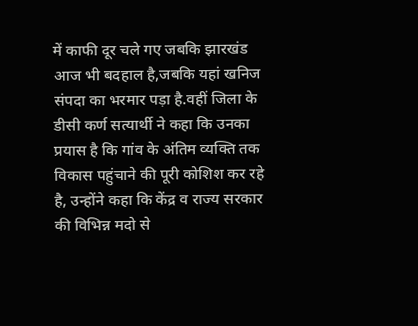में काफी दूर चले गए जबकि झारखंड आज भी बदहाल है,जबकि यहां खनिज संपदा का भरमार पड़ा है.वहीं जिला के डीसी कर्ण सत्यार्थी ने कहा कि उनका प्रयास है कि गांव के अंतिम व्यक्ति तक विकास पहुंचाने की पूरी कोशिश कर रहे है, उन्होंने कहा कि केंद्र व राज्य सरकार की विभिन्न मदो से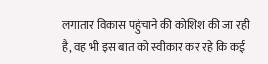लगातार विकास पहुंचाने की कोशिश की जा रही है, वह भी इस बात को स्वीकार कर रहे कि कई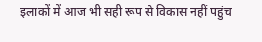इलाकों में आज भी सही रूप से विकास नहीं पहुंच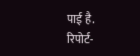पाई है.
रिपोर्ट-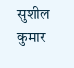सुशील कुमार